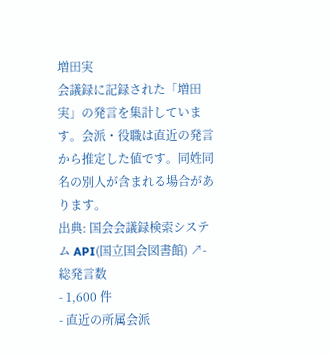増田実
会議録に記録された「増田実」の発言を集計しています。会派・役職は直近の発言から推定した値です。同姓同名の別人が含まれる場合があります。
出典: 国会会議録検索システム API(国立国会図書館) ↗- 総発言数
- 1,600 件
- 直近の所属会派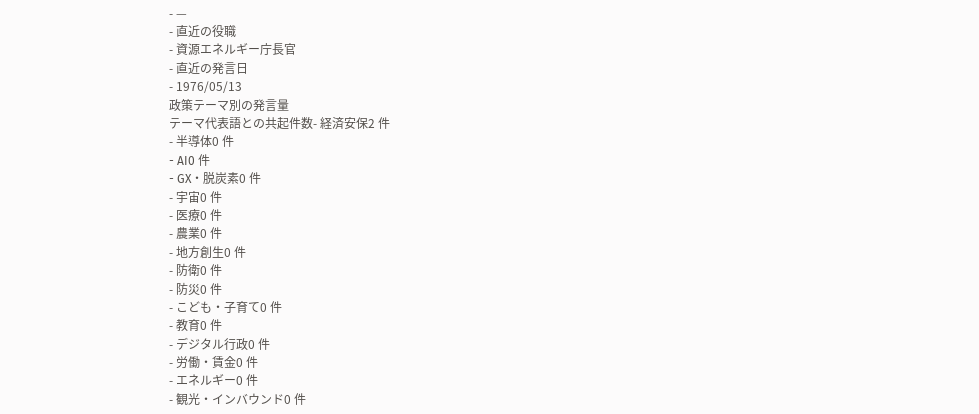- —
- 直近の役職
- 資源エネルギー庁長官
- 直近の発言日
- 1976/05/13
政策テーマ別の発言量
テーマ代表語との共起件数- 経済安保2 件
- 半導体0 件
- AI0 件
- GX・脱炭素0 件
- 宇宙0 件
- 医療0 件
- 農業0 件
- 地方創生0 件
- 防衛0 件
- 防災0 件
- こども・子育て0 件
- 教育0 件
- デジタル行政0 件
- 労働・賃金0 件
- エネルギー0 件
- 観光・インバウンド0 件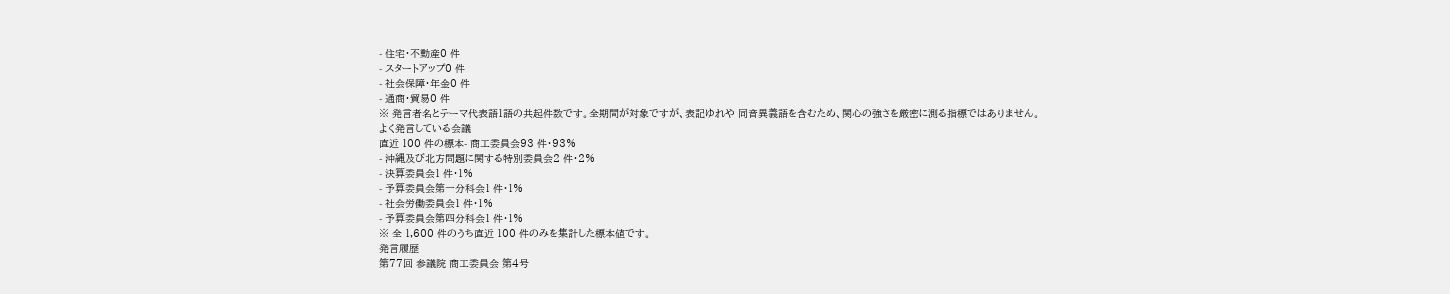- 住宅・不動産0 件
- スタートアップ0 件
- 社会保障・年金0 件
- 通商・貿易0 件
※ 発言者名とテーマ代表語1語の共起件数です。全期間が対象ですが、表記ゆれや 同音異義語を含むため、関心の強さを厳密に測る指標ではありません。
よく発言している会議
直近 100 件の標本- 商工委員会93 件・93%
- 沖縄及び北方問題に関する特別委員会2 件・2%
- 決算委員会1 件・1%
- 予算委員会第一分科会1 件・1%
- 社会労働委員会1 件・1%
- 予算委員会第四分科会1 件・1%
※ 全 1,600 件のうち直近 100 件のみを集計した標本値です。
発言履歴
第77回 参議院 商工委員会 第4号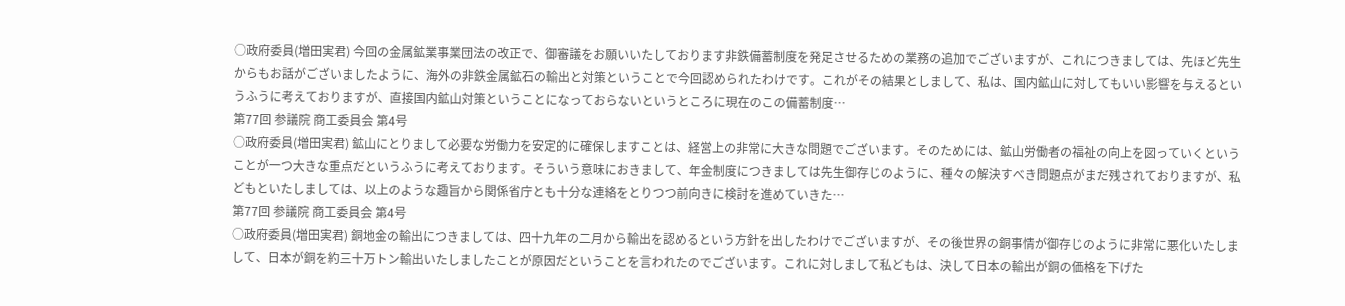○政府委員(増田実君) 今回の金属鉱業事業団法の改正で、御審議をお願いいたしております非鉄備蓄制度を発足させるための業務の追加でございますが、これにつきましては、先ほど先生からもお話がございましたように、海外の非鉄金属鉱石の輸出と対策ということで今回認められたわけです。これがその結果としまして、私は、国内鉱山に対してもいい影響を与えるというふうに考えておりますが、直接国内鉱山対策ということになっておらないというところに現在のこの備蓄制度…
第77回 参議院 商工委員会 第4号
○政府委員(増田実君) 鉱山にとりまして必要な労働力を安定的に確保しますことは、経営上の非常に大きな問題でございます。そのためには、鉱山労働者の福祉の向上を図っていくということが一つ大きな重点だというふうに考えております。そういう意味におきまして、年金制度につきましては先生御存じのように、種々の解決すべき問題点がまだ残されておりますが、私どもといたしましては、以上のような趣旨から関係省庁とも十分な連絡をとりつつ前向きに検討を進めていきた…
第77回 参議院 商工委員会 第4号
○政府委員(増田実君) 銅地金の輸出につきましては、四十九年の二月から輸出を認めるという方針を出したわけでございますが、その後世界の銅事情が御存じのように非常に悪化いたしまして、日本が銅を約三十万トン輸出いたしましたことが原因だということを言われたのでございます。これに対しまして私どもは、決して日本の輸出が銅の価格を下げた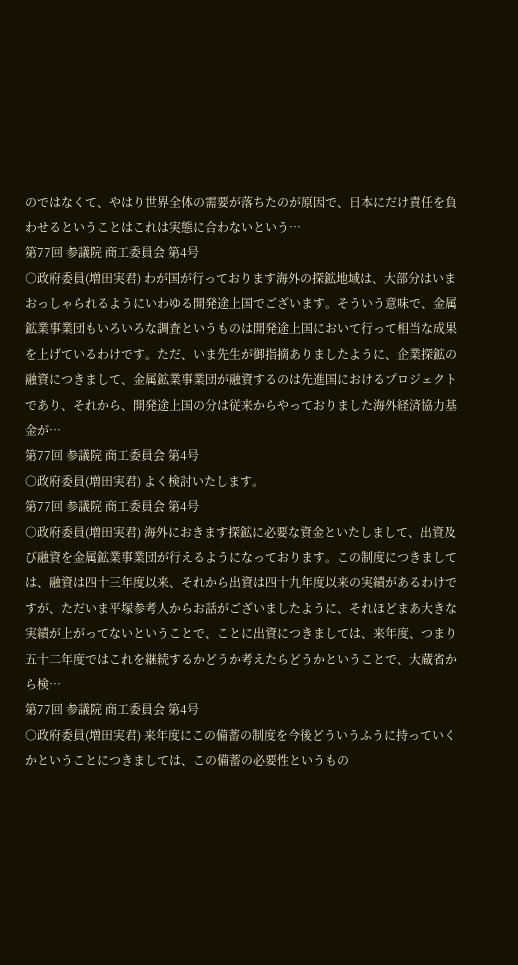のではなくて、やはり世界全体の需要が落ちたのが原因で、日本にだけ責任を負わせるということはこれは実態に合わないという…
第77回 参議院 商工委員会 第4号
○政府委員(増田実君) わが国が行っております海外の探鉱地域は、大部分はいまおっしゃられるようにいわゆる開発途上国でございます。そういう意味で、金属鉱業事業団もいろいろな調査というものは開発途上国において行って相当な成果を上げているわけです。ただ、いま先生が御指摘ありましたように、企業探鉱の融資につきまして、金属鉱業事業団が融資するのは先進国におけるプロジェクトであり、それから、開発途上国の分は従来からやっておりました海外経済協力基金が…
第77回 参議院 商工委員会 第4号
○政府委員(増田実君) よく検討いたします。
第77回 参議院 商工委員会 第4号
○政府委員(増田実君) 海外におきます探鉱に必要な資金といたしまして、出資及び融資を金属鉱業事業団が行えるようになっております。この制度につきましては、融資は四十三年度以来、それから出資は四十九年度以来の実績があるわけですが、ただいま平塚参考人からお話がございましたように、それほどまあ大きな実績が上がってないということで、ことに出資につきましては、来年度、つまり五十二年度ではこれを継続するかどうか考えたらどうかということで、大蔵省から検…
第77回 参議院 商工委員会 第4号
○政府委員(増田実君) 来年度にこの備蓄の制度を今後どういうふうに持っていくかということにつきましては、この備蓄の必要性というもの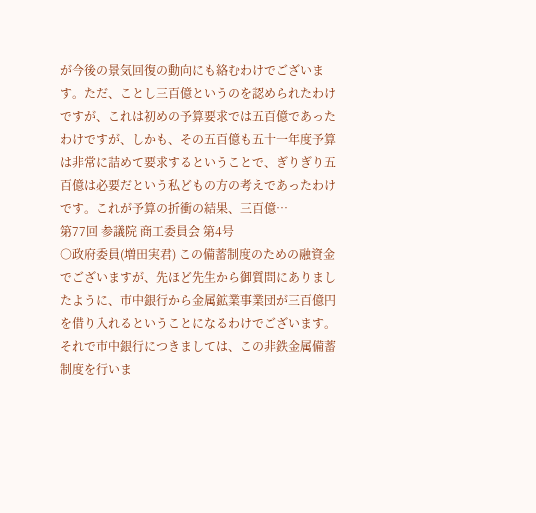が今後の景気回復の動向にも絡むわけでございます。ただ、ことし三百億というのを認められたわけですが、これは初めの予算要求では五百億であったわけですが、しかも、その五百億も五十一年度予算は非常に詰めて要求するということで、ぎりぎり五百億は必要だという私どもの方の考えであったわけです。これが予算の折衝の結果、三百億…
第77回 参議院 商工委員会 第4号
○政府委員(増田実君) この備蓄制度のための融資金でございますが、先ほど先生から御質問にありましたように、市中銀行から金属鉱業事業団が三百億円を借り入れるということになるわけでございます。それで市中銀行につきましては、この非鉄金属備蓄制度を行いま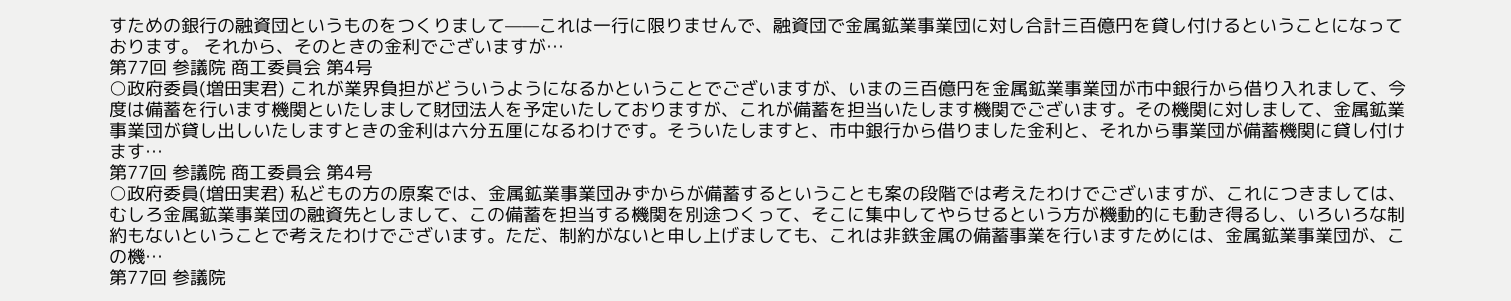すための銀行の融資団というものをつくりまして——これは一行に限りませんで、融資団で金属鉱業事業団に対し合計三百億円を貸し付けるということになっております。 それから、そのときの金利でございますが…
第77回 参議院 商工委員会 第4号
○政府委員(増田実君) これが業界負担がどういうようになるかということでございますが、いまの三百億円を金属鉱業事業団が市中銀行から借り入れまして、今度は備蓄を行います機関といたしまして財団法人を予定いたしておりますが、これが備蓄を担当いたします機関でございます。その機関に対しまして、金属鉱業事業団が貸し出しいたしますときの金利は六分五厘になるわけです。そういたしますと、市中銀行から借りました金利と、それから事業団が備蓄機関に貸し付けます…
第77回 参議院 商工委員会 第4号
○政府委員(増田実君) 私どもの方の原案では、金属鉱業事業団みずからが備蓄するということも案の段階では考えたわけでございますが、これにつきましては、むしろ金属鉱業事業団の融資先としまして、この備蓄を担当する機関を別途つくって、そこに集中してやらせるという方が機動的にも動き得るし、いろいろな制約もないということで考えたわけでございます。ただ、制約がないと申し上げましても、これは非鉄金属の備蓄事業を行いますためには、金属鉱業事業団が、この機…
第77回 参議院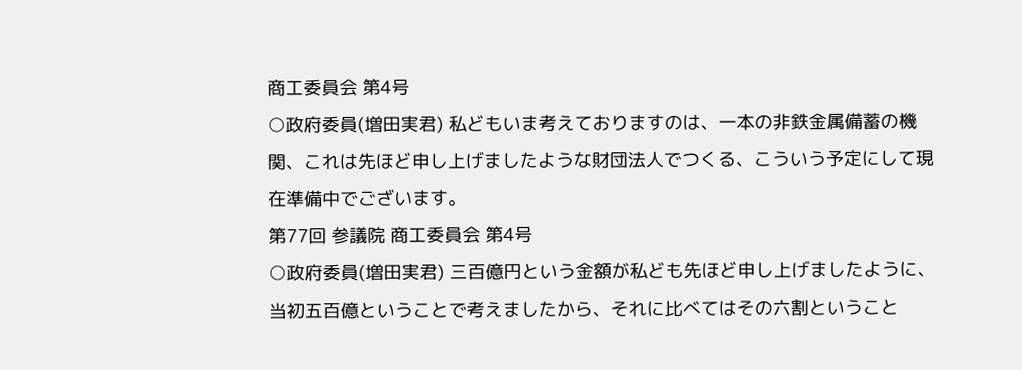商工委員会 第4号
○政府委員(増田実君) 私どもいま考えておりますのは、一本の非鉄金属備蓄の機関、これは先ほど申し上げましたような財団法人でつくる、こういう予定にして現在準備中でございます。
第77回 参議院 商工委員会 第4号
○政府委員(増田実君) 三百億円という金額が私ども先ほど申し上げましたように、当初五百億ということで考えましたから、それに比べてはその六割ということ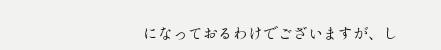になっておるわけでございますが、し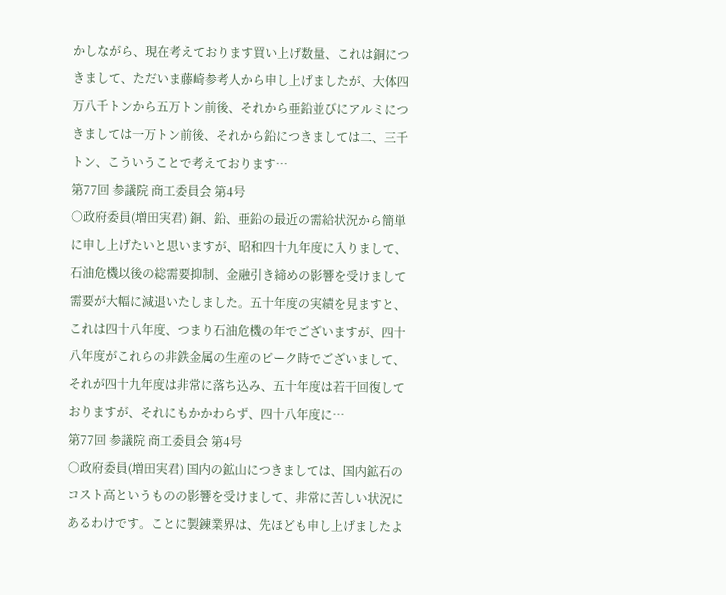かしながら、現在考えております買い上げ数量、これは銅につきまして、ただいま藤崎参考人から申し上げましたが、大体四万八千トンから五万トン前後、それから亜鉛並びにアルミにつきましては一万トン前後、それから鉛につきましては二、三千トン、こういうことで考えております…
第77回 参議院 商工委員会 第4号
○政府委員(増田実君) 銅、鉛、亜鉛の最近の需給状況から簡単に申し上げたいと思いますが、昭和四十九年度に入りまして、石油危機以後の総需要抑制、金融引き締めの影響を受けまして需要が大幅に減退いたしました。五十年度の実績を見ますと、これは四十八年度、つまり石油危機の年でございますが、四十八年度がこれらの非鉄金属の生産のピーク時でございまして、それが四十九年度は非常に落ち込み、五十年度は若干回復しておりますが、それにもかかわらず、四十八年度に…
第77回 参議院 商工委員会 第4号
○政府委員(増田実君) 国内の鉱山につきましては、国内鉱石のコスト高というものの影響を受けまして、非常に苦しい状況にあるわけです。ことに製錬業界は、先ほども申し上げましたよ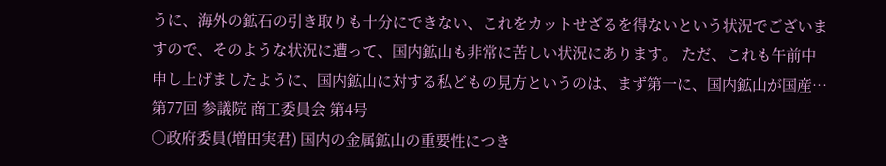うに、海外の鉱石の引き取りも十分にできない、これをカットせざるを得ないという状況でございますので、そのような状況に遭って、国内鉱山も非常に苦しい状況にあります。 ただ、これも午前中申し上げましたように、国内鉱山に対する私どもの見方というのは、まず第一に、国内鉱山が国産…
第77回 参議院 商工委員会 第4号
○政府委員(増田実君) 国内の金属鉱山の重要性につき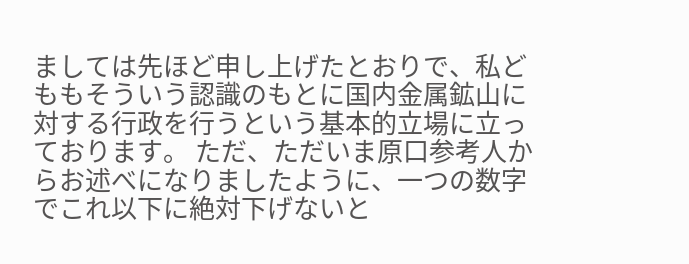ましては先ほど申し上げたとおりで、私どももそういう認識のもとに国内金属鉱山に対する行政を行うという基本的立場に立っております。 ただ、ただいま原口参考人からお述べになりましたように、一つの数字でこれ以下に絶対下げないと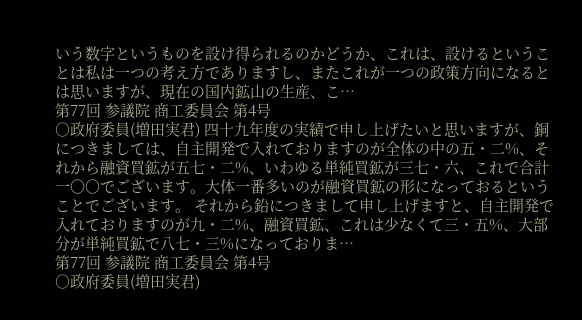いう数字というものを設け得られるのかどうか、これは、設けるということは私は一つの考え方でありますし、またこれが一つの政策方向になるとは思いますが、現在の国内鉱山の生産、こ…
第77回 参議院 商工委員会 第4号
○政府委員(増田実君) 四十九年度の実績で申し上げたいと思いますが、銅につきましては、自主開発で入れておりますのが全体の中の五・二%、それから融資買鉱が五七・二%、いわゆる単純買鉱が三七・六、これで合計一〇〇でございます。大体一番多いのが融資買鉱の形になっておるということでございます。 それから鉛につきまして申し上げますと、自主開発で入れておりますのが九・二%、融資買鉱、これは少なくて三・五%、大部分が単純買鉱で八七・三%になっておりま…
第77回 参議院 商工委員会 第4号
○政府委員(増田実君)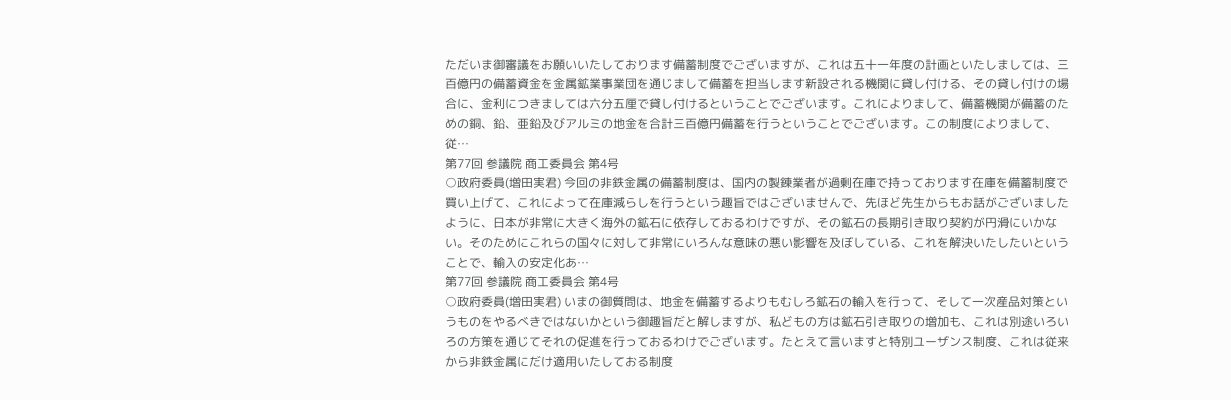ただいま御審議をお願いいたしております備蓄制度でございますが、これは五十一年度の計画といたしましては、三百億円の備蓄資金を金属鉱業事業団を通じまして備蓄を担当します新設される機関に貸し付ける、その貸し付けの場合に、金利につきましては六分五厘で貸し付けるということでございます。これによりまして、備蓄機関が備蓄のための銅、鉛、亜鉛及びアルミの地金を合計三百億円備蓄を行うということでございます。この制度によりまして、従…
第77回 参議院 商工委員会 第4号
○政府委員(増田実君) 今回の非鉄金属の備蓄制度は、国内の製錬業者が過剰在庫で持っております在庫を備蓄制度で買い上げて、これによって在庫減らしを行うという趣旨ではございませんで、先ほど先生からもお話がございましたように、日本が非常に大きく海外の鉱石に依存しておるわけですが、その鉱石の長期引き取り契約が円滑にいかない。そのためにこれらの国々に対して非常にいろんな意味の悪い影響を及ぼしている、これを解決いたしたいということで、輸入の安定化あ…
第77回 参議院 商工委員会 第4号
○政府委員(増田実君) いまの御質問は、地金を備蓄するよりもむしろ鉱石の輸入を行って、そして一次産品対策というものをやるべきではないかという御趣旨だと解しますが、私どもの方は鉱石引き取りの増加も、これは別途いろいろの方策を通じてそれの促進を行っておるわけでございます。たとえて言いますと特別ユーザンス制度、これは従来から非鉄金属にだけ適用いたしておる制度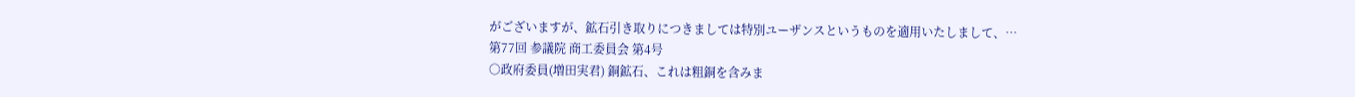がございますが、鉱石引き取りにつきましては特別ユーザンスというものを適用いたしまして、…
第77回 参議院 商工委員会 第4号
○政府委員(増田実君) 銅鉱石、これは粗銅を含みま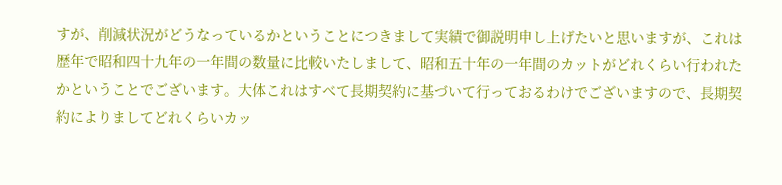すが、削減状況がどうなっているかということにつきまして実績で御説明申し上げたいと思いますが、これは歴年で昭和四十九年の一年間の数量に比較いたしまして、昭和五十年の一年間のカットがどれくらい行われたかということでございます。大体これはすべて長期契約に基づいて行っておるわけでございますので、長期契約によりましてどれくらいカッ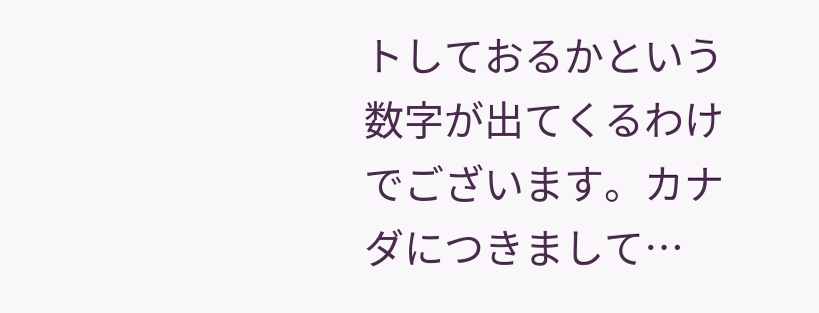トしておるかという数字が出てくるわけでございます。カナダにつきまして…